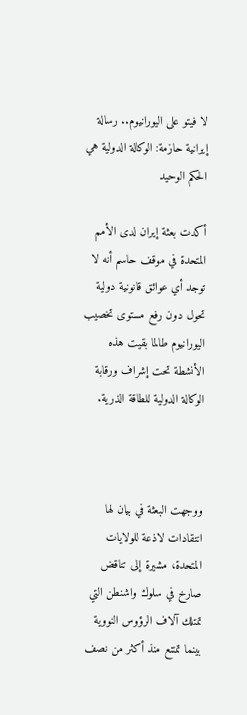لا فيتو على اليورانيوم.. رسالة إيرانية حازمة: الوكالة الدولية هي الحكم الوحيد

أكدت بعثة إيران لدى الأمم المتحدة في موقف حاسم أنه لا توجد أي عوائق قانونية دولية تحول دون رفع مستوى تخصيب اليورانيوم طالما بقيت هذه الأنشطة تحت إشراف ورقابة الوكالة الدولية للطاقة الذرية.



ووجهت البعثة في بيان لها انتقادات لاذعة للولايات المتحدة، مشيرة إلى تناقض صارخ في سلوك واشنطن التي تمتلك آلاف الرؤوس النووية بينما تمتنع منذ أكثر من نصف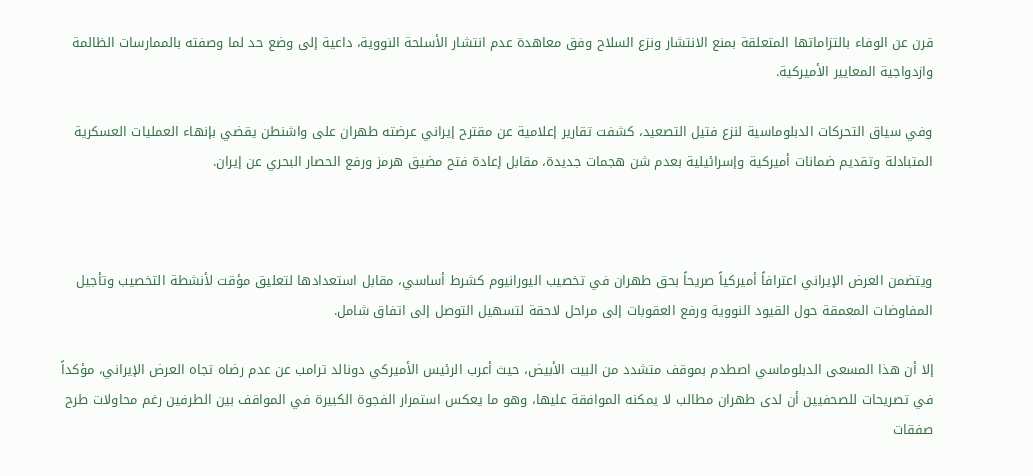قرن عن الوفاء بالتزاماتها المتعلقة بمنع الانتشار ونزع السلاح وفق معاهدة عدم انتشار الأسلحة النووية، داعية إلى وضع حد لما وصفته بالممارسات الظالمة وازدواجية المعايير الأميركية.

وفي سياق التحركات الدبلوماسية لنزع فتيل التصعيد، كشفت تقارير إعلامية عن مقترح إيراني عرضته طهران على واشنطن يقضي بإنهاء العمليات العسكرية المتبادلة وتقديم ضمانات أميركية وإسرائيلية بعدم شن هجمات جديدة، مقابل إعادة فتح مضيق هرمز ورفع الحصار البحري عن إيران.



ويتضمن العرض الإيراني اعترافاً أميركياً صريحاً بحق طهران في تخصيب اليورانيوم كشرط أساسي، مقابل استعدادها لتعليق مؤقت لأنشطة التخصيب وتأجيل المفاوضات المعمقة حول القيود النووية ورفع العقوبات إلى مراحل لاحقة لتسهيل التوصل إلى اتفاق شامل.

إلا أن هذا المسعى الدبلوماسي اصطدم بموقف متشدد من البيت الأبيض، حيث أعرب الرئيس الأميركي دونالد ترامب عن عدم رضاه تجاه العرض الإيراني، مؤكداً في تصريحات للصحفيين أن لدى طهران مطالب لا يمكنه الموافقة عليها، وهو ما يعكس استمرار الفجوة الكبيرة في المواقف بين الطرفين رغم محاولات طرح صفقات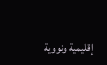إقليمية ونووية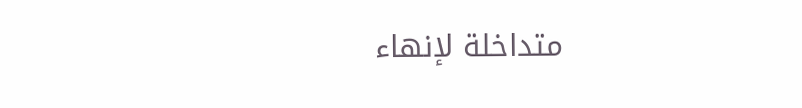متداخلة لإنهاء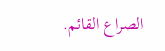الصراع القائم.